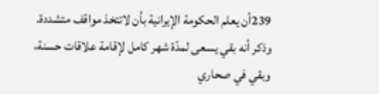239أن يعلم الحكومة الإيرانية بأن لاتتخذ مواقف متشددة. وذكر أنه بقي يسعى لمدّة شهر كامل لإقامة علاقات حسنة، وبقي في صحاري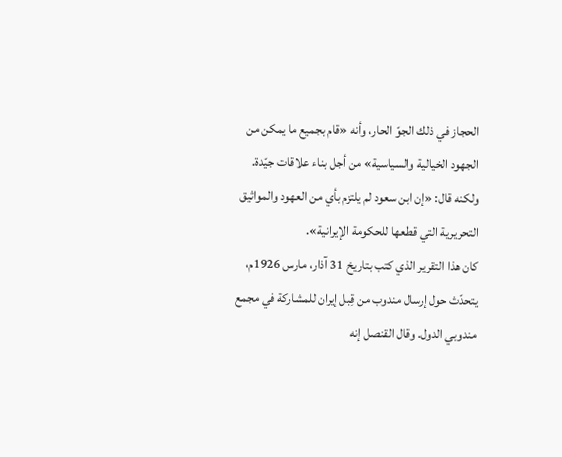الحجاز في ذلك الجوّ الحار، وأنه «قام بجميع ما يمكن من الجهود الخيالية والسياسية» من أجل بناء علاقات جيّدة. ولكنه قال: «إن ابن سعود لم يلتزم بأي من العهود والمواثيق التحريرية التي قطعها للحكومة الإيرانية».
كان هذا التقرير الذي كتب بتاريخ 31 آذار، مارس 1926م، يتحدّث حول إرسال مندوب من قِبل إيران للمشاركة في مجمع مندوبي الدول. وقال القنصل إنه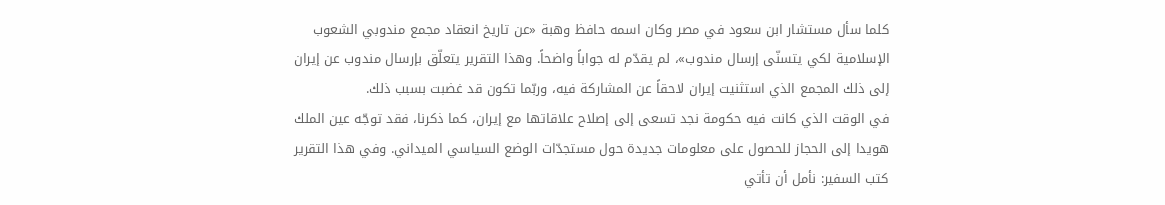كلما سأل مستشار ابن سعود في مصر وكان اسمه حافظ وهبة «عن تاريخ انعقاد مجمع مندوبي الشعوب الإسلامية لكي يتسنّى إرسال مندوب»، لم يقدّم له جواباً واضحاً. وهذا التقرير يتعلّق بإرسال مندوب عن إيران إلى ذلك المجمع الذي استثنيت إيران لاحقاً عن المشاركة فيه، وربّما تكون قد غضبت بسبب ذلك.
في الوقت الذي كانت فيه حكومة نجد تسعى إلى إصلاح علاقاتها مع إيران، كما ذكرنا، فقد توجّه عين الملك هويدا إلى الحجاز للحصول على معلومات جديدة حول مستجدّات الوضع السياسي الميداني. وفي هذا التقرير كتب السفير: نأمل أن تأتي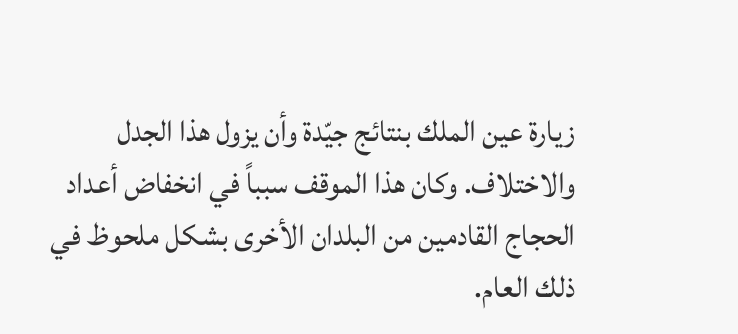زيارة عين الملك بنتائج جيّدة وأن يزول هذا الجدل والاختلاف. وكان هذا الموقف سبباً في انخفاض أعداد الحجاج القادمين من البلدان الأخرى بشكل ملحوظ في ذلك العام.